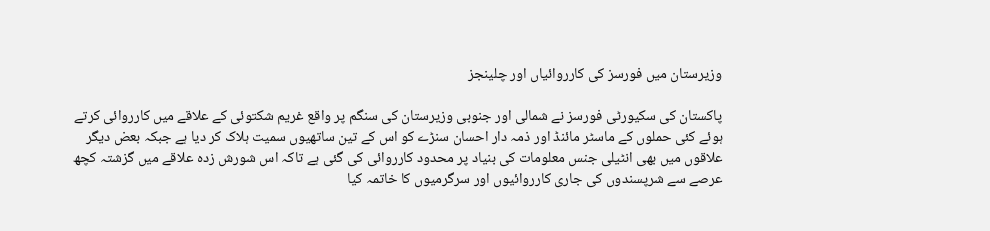وزیرستان میں فورسز کی کارروائیاں اور چلینجز

پاکستان کی سکیورٹی فورسز نے شمالی اور جنوبی وزیرستان کی سنگم پر واقع غریم شکتوئی کے علاقے میں کارروائی کرتے ہوئے کئی حملوں کے ماسٹر مائنڈ اور ذمہ دار احسان سنڑے کو اس کے تین ساتھیوں سمیت ہلاک کر دیا ہے جبکہ بعض دیگر علاقوں میں بھی انٹیلی جنس معلومات کی بنیاد پر محدود کارروائی کی گئی ہے تاکہ اس شورش زدہ علاقے میں گزشتہ کچھ عرصے سے شرپسندوں کی جاری کارروائیوں اور سرگرمیوں کا خاتمہ کیا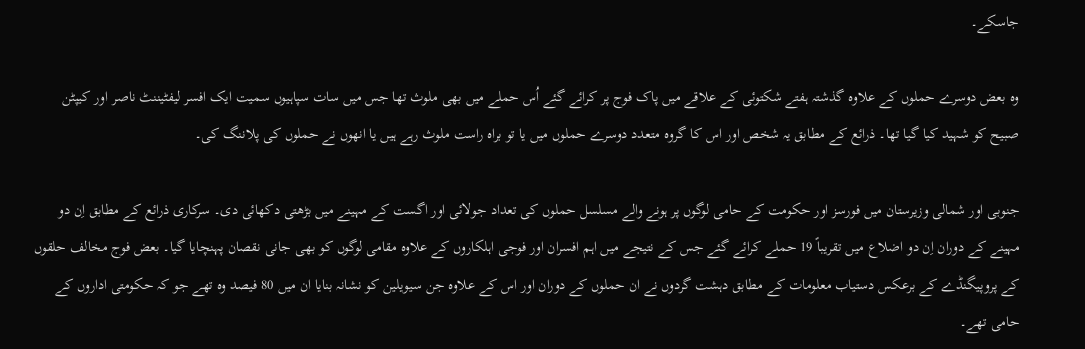جاسکے۔

وہ بعض دوسرے حملوں کے علاوہ گذشتہ ہفتے شکتوئی کے علاقے میں پاک فوج پر کرائے گئے اُس حملے میں بھی ملوث تھا جس میں سات سپاہیوں سمیت ایک افسر لیفٹیننٹ ناصر اور کیپٹن صبیح کو شہید کیا گیا تھا۔ ذرائع کے مطابق یہ شخص اور اس کا گروہ متعدد دوسرے حملوں میں یا تو براہ راست ملوث رہے ہیں یا انھوں نے حملوں کی پلاننگ کی۔

جنوبی اور شمالی وزیرستان میں فورسز اور حکومت کے حامی لوگوں پر ہونے والے مسلسل حملوں کی تعداد جولائی اور اگست کے مہینے میں بڑھتی دکھائی دی۔ سرکاری ذرائع کے مطابق اِن دو مہینے کے دوران اِن دو اضلاع میں تقریباً 19 حملے کرائے گئے جس کے نتیجے میں اہم افسران اور فوجی اہلکاروں کے علاوہ مقامی لوگوں کو بھی جانی نقصان پہنچایا گیا۔ بعض فوج مخالف حلقوں کے پروپیگنڈے کے برعکس دستیاب معلومات کے مطابق دہشت گردوں نے ان حملوں کے دوران اور اس کے علاوہ جن سیویلین کو نشانہ بنایا ان میں 80 فیصد وہ تھے جو کہ حکومتی اداروں کے حامی تھے۔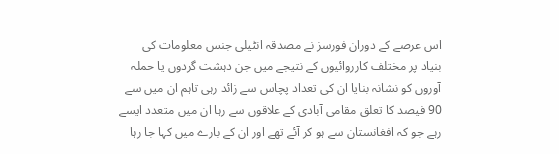اس عرصے کے دوران فورسز نے مصدقہ انٹیلی جنس معلومات کی بنیاد پر مختلف کارروائیوں کے نتیجے میں جن دہشت گردوں یا حملہ آوروں کو نشانہ بنایا ان کی تعداد پچاس سے زائد رہی تاہم ان میں سے 90 فیصد کا تعلق مقامی آبادی کے علاقوں سے رہا ان میں متعدد ایسے رہے جو کہ افغانستان سے ہو کر آئے تھے اور ان کے بارے میں کہا جا رہا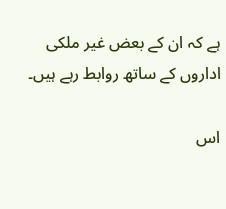ہے کہ ان کے بعض غیر ملکی اداروں کے ساتھ روابط رہے ہیں۔

اس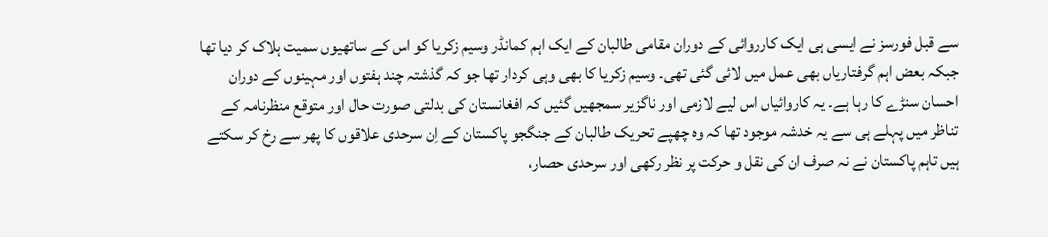سے قبل فورسز نے ایسی ہی ایک کارروائی کے دوران مقامی طالبان کے ایک اہم کمانڈر وسیم زکریا کو اس کے ساتھیوں سمیت ہلاک کر دیا تھا جبکہ بعض اہم گرفتاریاں بھی عمل میں لائی گئی تھی۔ وسیم زکریا کا بھی وہی کردار تھا جو کہ گذشتہ چند ہفتوں اور مہینوں کے دوران احسان سنڑے کا رہا ہے۔ یہ کاروائیاں اس لیے لازمی اور ناگزیر سمجھیں گئیں کہ افغانستان کی بدلتی صورت حال اور متوقع منظرنامہ کے تناظر میں پہلے ہی سے یہ خدشہ موجود تھا کہ وہ چھپے تحریک طالبان کے جنگجو پاکستان کے اِن سرحدی علاقوں کا پھر سے رخ کر سکتے ہیں تاہم پاکستان نے نہ صرف ان کی نقل و حرکت پر نظر رکھی اور سرحدی حصار،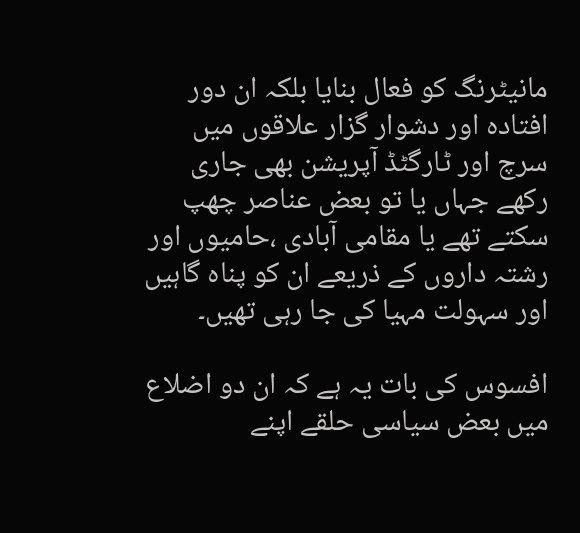مانیٹرنگ کو فعال بنایا بلکہ ان دور افتادہ اور دشوار گزار علاقوں میں سرچ اور ٹارگٹڈ آپریشن بھی جاری رکھے جہاں یا تو بعض عناصر چھپ سکتے تھے یا مقامی آبادی ،حامیوں اور رشتہ داروں کے ذریعے ان کو پناہ گاہیں اور سہولت مہیا کی جا رہی تھیں۔

افسوس کی بات یہ ہے کہ ان دو اضلاع میں بعض سیاسی حلقے اپنے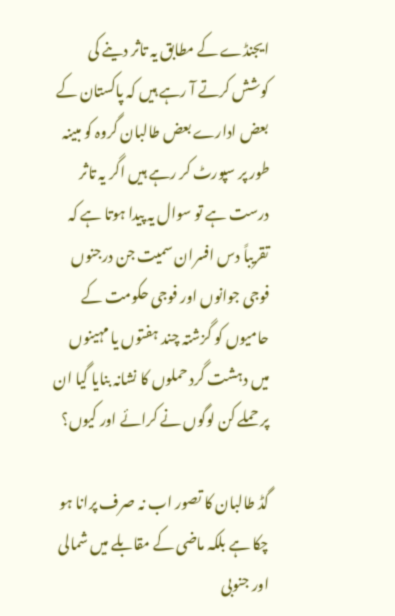ایجنڈے کے مطابق یہ تاثر دینے کی کوشش کرتے آ رہے ہیں کہ پاکستان کے بعض ادارے بعض طالبان گروہ کو مبینہ طور پر سپورٹ کر رہے ہیں اگر یہ تاثر درست ہے تو سوال یہ پیدا ہوتا ہے کہ تقریباً دس افسران سمیت جن درجنوں فوجی جوانوں اور فوجی حکومت کے حامیوں کو گزشتہ چند ہفتوں یا مہینوں میں دہشت گرد حملوں کا نشانہ بنایا گیا ان پر حملے کن لوگوں نے کرائے اور کیوں؟

گڈ طالبان کا تصور اب نہ صرف پرانا ہو چکا ہے بلکہ ماضی کے مقابلے میں شمالی اور جنوبی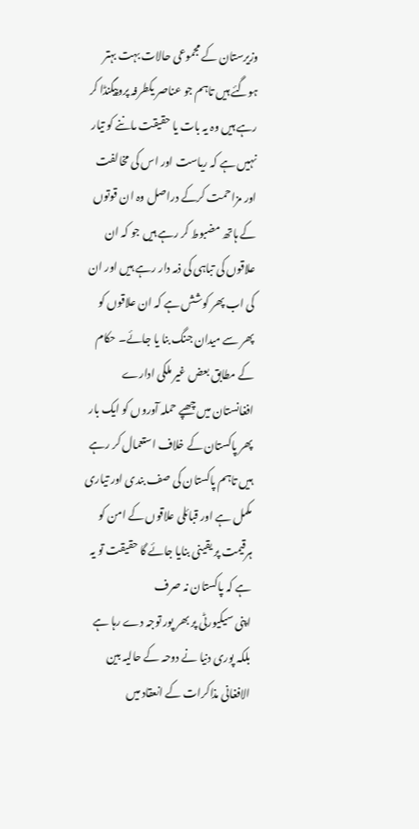وزیرستان کے مجموعی حالات بہت بہتر ہوگئے ہیں تاہم جو عناصر یکطرفہ پروپیگنڈا کر رہے ہیں وہ یہ بات یا حقیقت ماننے کو تیار نہیں ہے کہ ریاست اور اس کی مخالفت اور مزاحمت کرکے دراصل وہ ان قوتوں کے ہاتھ مضبوط کر رہے ہیں جو کہ ان علاقوں کی تباہی کی ذمہ دار رہے ہیں اور ان کی اب پھر کوشش ہے کہ ان علاقوں کو پھر سے میدان جنگ بنا یا جائے۔ حکام کے مطابق بعض غیر ملکی ادارے افغانستان میں چھپے حملہ آوروں کو ایک بار پھر پاکستان کے خلاف استعمال کر رہے ہیں تاہم پاکستان کی صف بندی اور تیاری مکمل ہے اور قبائلی علاقوں کے امن کو ہرقیمت پر یقینی بنایا جائے گا حقیقت تو یہ ہے کہ پاکستان نہ صرف
اپنی سیکیورٹی پر بھر پور توجہ دے رہا ہے بلکہ پوری دنیا نے دوحہ کے حالیہ بین الافغانی مذاکرات کے انعقاد میں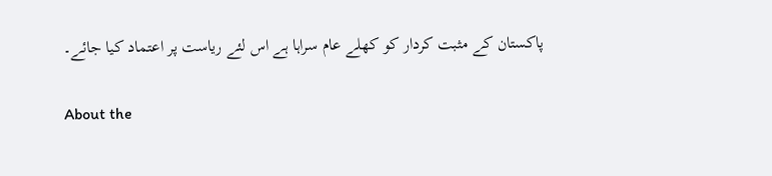پاکستان کے مثبت کردار کو کھلے عام سراہا ہے اس لئے ریاست پر اعتماد کیا جائے۔

About the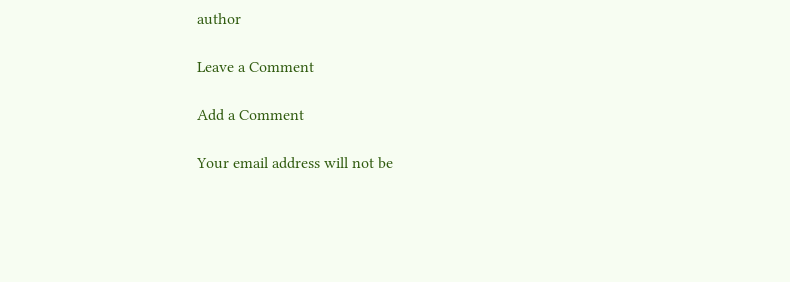author

Leave a Comment

Add a Comment

Your email address will not be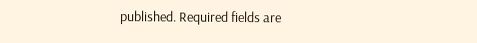published. Required fields are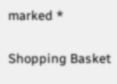marked *

Shopping Basket